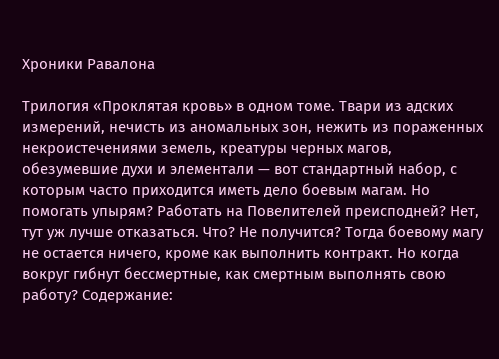Хроники Равалона

Трилогия «Проклятая кровь» в одном томе. Твари из адских измерений, нечисть из аномальных зон, нежить из пораженных некроистечениями земель, креатуры черных магов, обезумевшие духи и элементали — вот стандартный набор, с которым часто приходится иметь дело боевым магам. Но помогать упырям? Работать на Повелителей преисподней? Нет, тут уж лучше отказаться. Что? Не получится? Тогда боевому магу не остается ничего, кроме как выполнить контракт. Но когда вокруг гибнут бессмертные, как смертным выполнять свою работу? Содержание: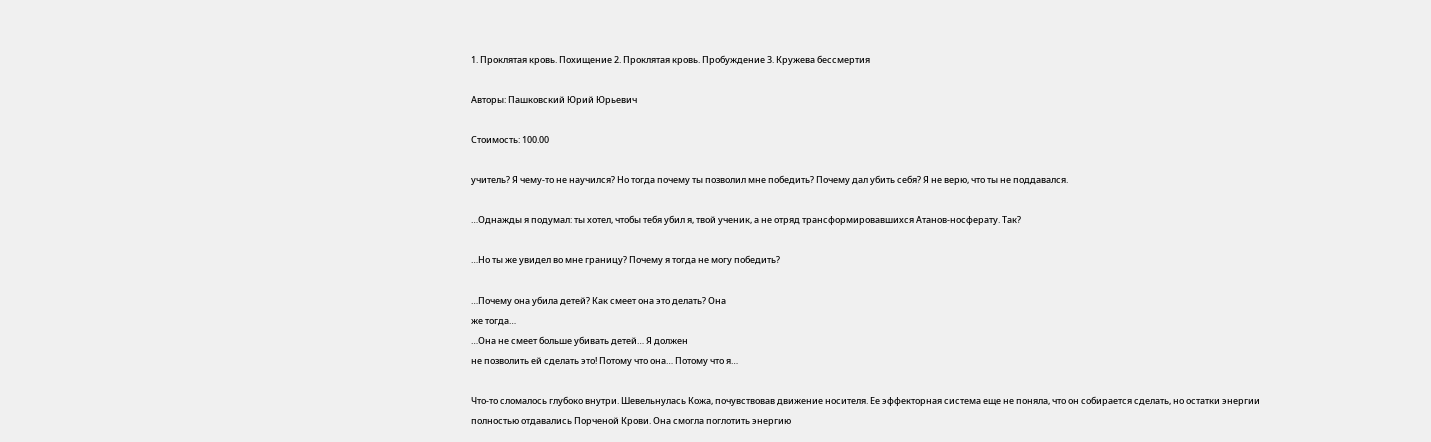1. Проклятая кровь. Похищение 2. Проклятая кровь. Пробуждение 3. Кружева бессмертия

Авторы: Пашковский Юрий Юрьевич

Стоимость: 100.00

учитель? Я чему-то не научился? Но тогда почему ты позволил мне победить? Почему дал убить себя? Я не верю, что ты не поддавался.

…Однажды я подумал: ты хотел, чтобы тебя убил я, твой ученик, а не отряд трансформировавшихся Атанов-носферату. Так?

…Но ты же увидел во мне границу? Почему я тогда не могу победить?

…Почему она убила детей? Как смеет она это делать? Она
же тогда…
…Она не смеет больше убивать детей… Я должен
не позволить ей сделать это! Потому что она… Потому что я…

Что-то сломалось глубоко внутри. Шевельнулась Кожа, почувствовав движение носителя. Ее эффекторная система еще не поняла, что он собирается сделать, но остатки энергии полностью отдавались Порченой Крови. Она смогла поглотить энергию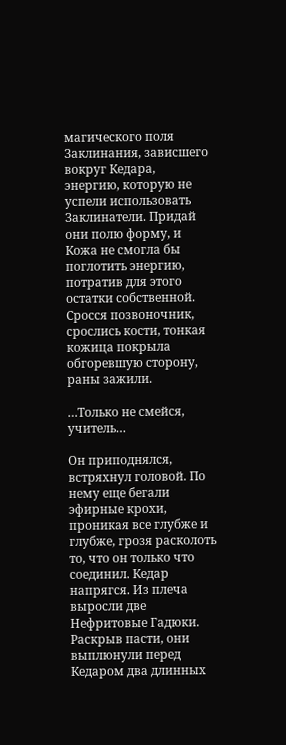магического поля Заклинания, зависшего вокруг Кедара, энергию, которую не успели использовать Заклинатели. Придай они полю форму, и Кожа не смогла бы поглотить энергию, потратив для этого остатки собственной. Сросся позвоночник, срослись кости, тонкая кожица покрыла обгоревшую сторону, раны зажили.

…Только не смейся, учитель…

Он приподнялся, встряхнул головой. По нему еще бегали эфирные крохи, проникая все глубже и глубже, грозя расколоть то, что он только что соединил. Кедар напрягся. Из плеча выросли две Нефритовые Гадюки. Раскрыв пасти, они выплюнули перед Кедаром два длинных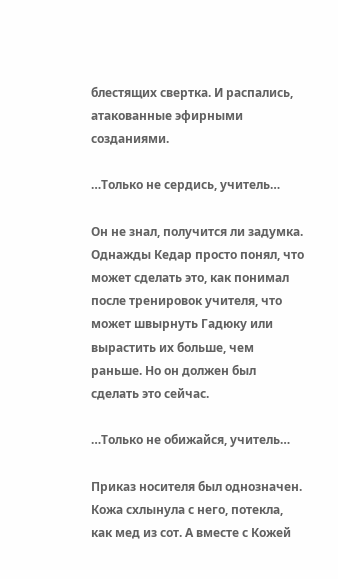блестящих свертка. И распались, атакованные эфирными созданиями.

…Только не сердись, учитель…

Он не знал, получится ли задумка. Однажды Кедар просто понял, что может сделать это, как понимал после тренировок учителя, что может швырнуть Гадюку или вырастить их больше, чем раньше. Но он должен был сделать это сейчас.

…Только не обижайся, учитель…

Приказ носителя был однозначен. Кожа схлынула с него, потекла, как мед из сот. А вместе с Кожей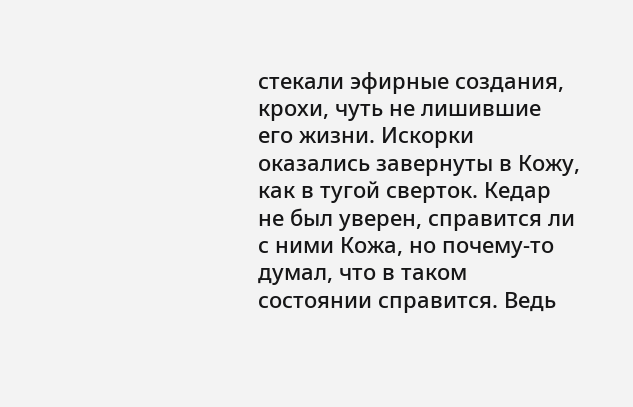стекали эфирные создания, крохи, чуть не лишившие его жизни. Искорки оказались завернуты в Кожу, как в тугой сверток. Кедар не был уверен, справится ли с ними Кожа, но почему-то думал, что в таком состоянии справится. Ведь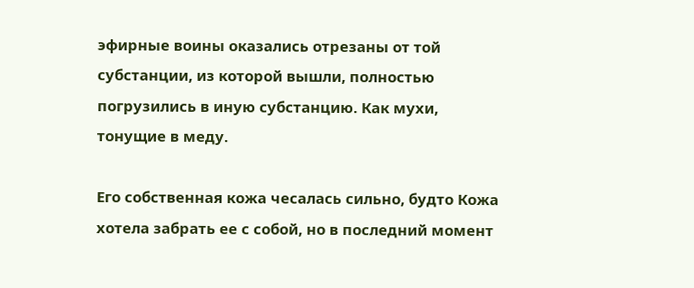эфирные воины оказались отрезаны от той субстанции, из которой вышли, полностью погрузились в иную субстанцию. Как мухи, тонущие в меду.

Его собственная кожа чесалась сильно, будто Кожа хотела забрать ее с собой, но в последний момент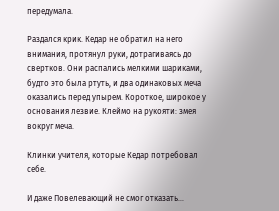передумала.

Раздался крик. Кедар не обратил на него внимания, протянул руки, дотрагиваясь до свертков. Они распались мелкими шариками, будто это была ртуть, и два одинаковых меча оказались перед упырем. Короткое, широкое у основания лезвие. Клеймо на рукояти: змея вокруг меча.

Клинки учителя, которые Кедар потребовал себе.

И даже Повелевающий не смог отказать…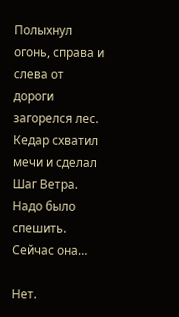Полыхнул огонь, справа и слева от дороги загорелся лес. Кедар схватил мечи и сделал Шаг Ветра. Надо было спешить. Сейчас она…

Нет.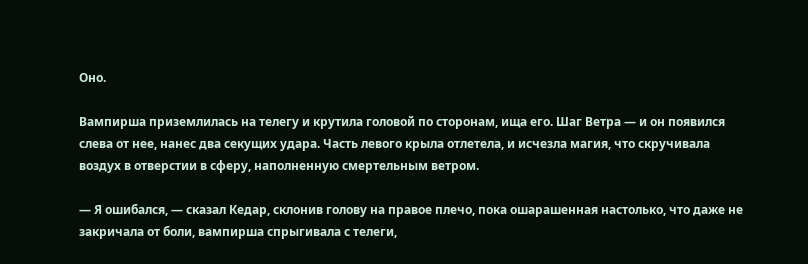Оно.

Вампирша приземлилась на телегу и крутила головой по сторонам, ища его. Шаг Ветра — и он появился слева от нее, нанес два секущих удара. Часть левого крыла отлетела, и исчезла магия, что скручивала воздух в отверстии в сферу, наполненную смертельным ветром.

— Я ошибался, — сказал Кедар, склонив голову на правое плечо, пока ошарашенная настолько, что даже не закричала от боли, вампирша спрыгивала с телеги,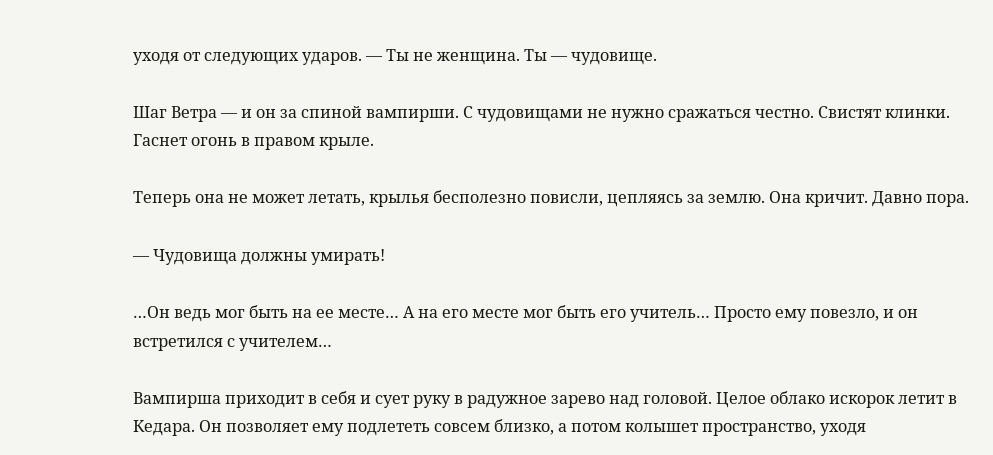уходя от следующих ударов. — Ты не женщина. Ты — чудовище.

Шаг Ветра — и он за спиной вампирши. С чудовищами не нужно сражаться честно. Свистят клинки. Гаснет огонь в правом крыле.

Теперь она не может летать, крылья бесполезно повисли, цепляясь за землю. Она кричит. Давно пора.

— Чудовища должны умирать!

…Он ведь мог быть на ее месте… А на его месте мог быть его учитель… Просто ему повезло, и он встретился с учителем…

Вампирша приходит в себя и сует руку в радужное зарево над головой. Целое облако искорок летит в Кедара. Он позволяет ему подлететь совсем близко, а потом колышет пространство, уходя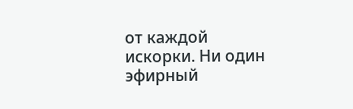от каждой искорки. Ни один эфирный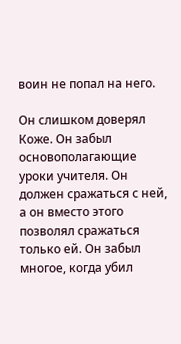воин не попал на него.

Он слишком доверял Коже. Он забыл основополагающие уроки учителя. Он должен сражаться с ней, а он вместо этого позволял сражаться только ей. Он забыл многое, когда убил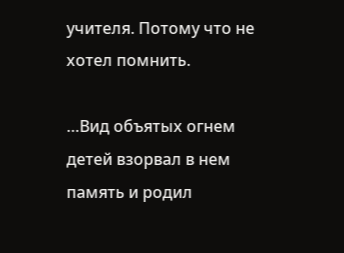учителя. Потому что не хотел помнить.

…Вид объятых огнем детей взорвал в нем память и родил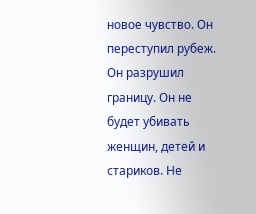новое чувство. Он переступил рубеж. Он разрушил границу. Он не будет убивать женщин, детей и стариков. Не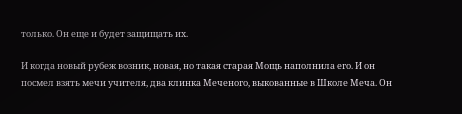только. Он еще и будет защищать их.

И когда новый рубеж возник, новая, но такая старая Мощь наполнила его. И он посмел взять мечи учителя, два клинка Меченого, выкованные в Школе Меча. Он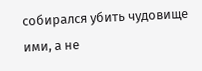собирался убить чудовище ими, а не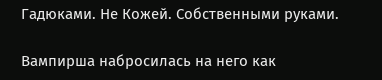Гадюками. Не Кожей. Собственными руками.

Вампирша набросилась на него как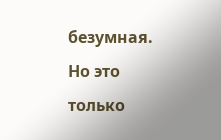безумная. Но это только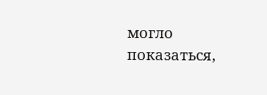могло показаться,